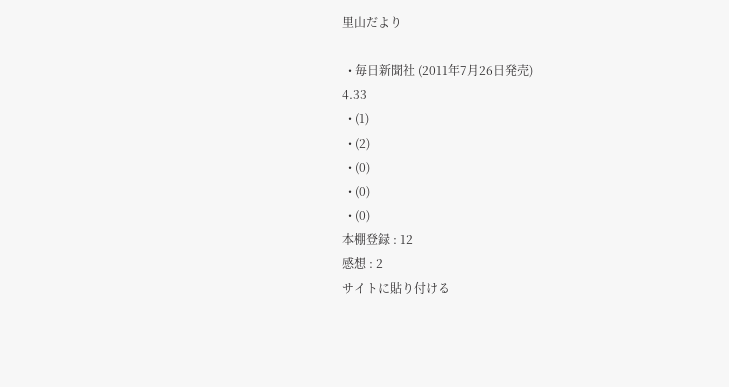里山だより

  • 毎日新聞社 (2011年7月26日発売)
4.33
  • (1)
  • (2)
  • (0)
  • (0)
  • (0)
本棚登録 : 12
感想 : 2
サイトに貼り付ける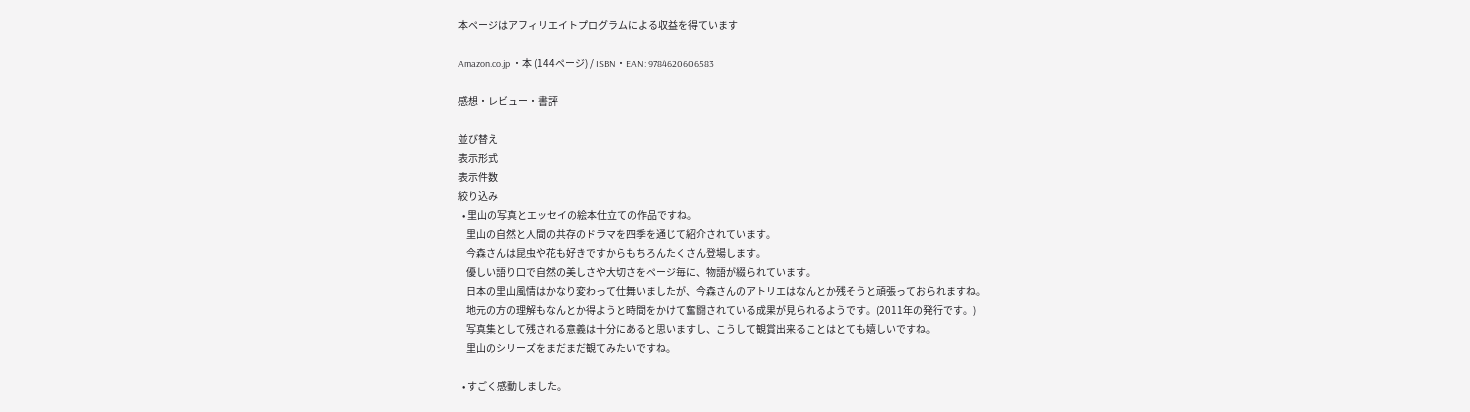本ページはアフィリエイトプログラムによる収益を得ています

Amazon.co.jp ・本 (144ページ) / ISBN・EAN: 9784620606583

感想・レビュー・書評

並び替え
表示形式
表示件数
絞り込み
  • 里山の写真とエッセイの絵本仕立ての作品ですね。
    里山の自然と人間の共存のドラマを四季を通じて紹介されています。
    今森さんは昆虫や花も好きですからもちろんたくさん登場します。
    優しい語り口で自然の美しさや大切さをページ毎に、物語が綴られています。
    日本の里山風情はかなり変わって仕舞いましたが、今森さんのアトリエはなんとか残そうと頑張っておられますね。
    地元の方の理解もなんとか得ようと時間をかけて奮闘されている成果が見られるようです。(2011年の発行です。)
    写真集として残される意義は十分にあると思いますし、こうして観賞出来ることはとても嬉しいですね。
    里山のシリーズをまだまだ観てみたいですね。

  • すごく感動しました。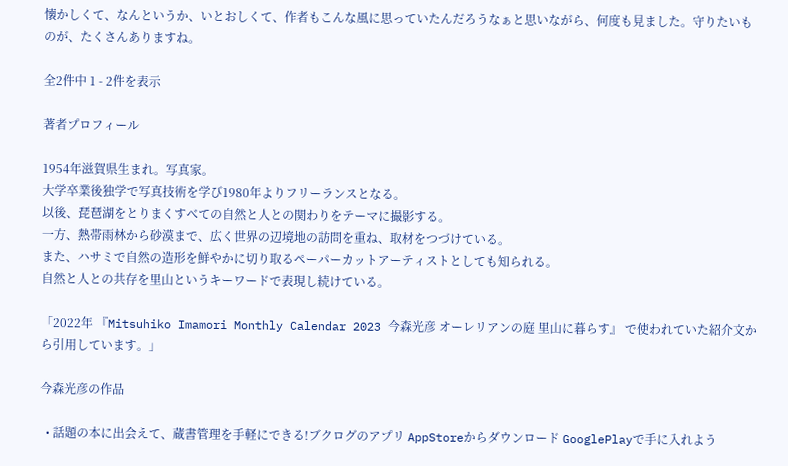懐かしくて、なんというか、いとおしくて、作者もこんな風に思っていたんだろうなぁと思いながら、何度も見ました。守りたいものが、たくさんありますね。

全2件中 1 - 2件を表示

著者プロフィール

1954年滋賀県生まれ。写真家。
大学卒業後独学で写真技術を学び1980年よりフリーランスとなる。
以後、琵琶湖をとりまくすべての自然と人との関わりをテーマに撮影する。
一方、熱帯雨林から砂漠まで、広く世界の辺境地の訪問を重ね、取材をつづけている。
また、ハサミで自然の造形を鮮やかに切り取るペーパーカットアーティストとしても知られる。
自然と人との共存を里山というキーワードで表現し続けている。

「2022年 『Mitsuhiko Imamori Monthly Calendar 2023 今森光彦 オーレリアンの庭 里山に暮らす』 で使われていた紹介文から引用しています。」

今森光彦の作品

  • 話題の本に出会えて、蔵書管理を手軽にできる!ブクログのアプリ AppStoreからダウンロード GooglePlayで手に入れよう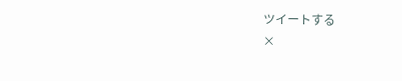ツイートする
×